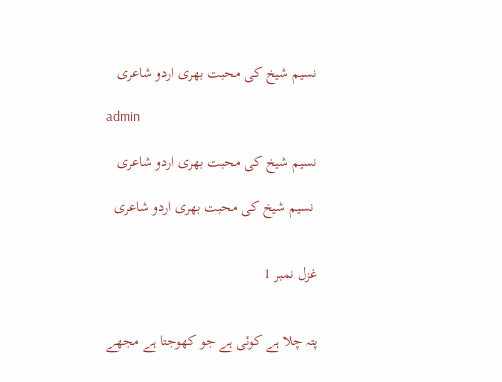نسیم شیخ کی محبت بھری اردو شاعری

admin

نسیم شیخ کی محبت بھری اردو شاعری

 نسیم شیخ کی محبت بھری اردو شاعری


غزل نمبر 1


پتہ چلا ہے کوئی ہے جو کھوجتا ہے مجھے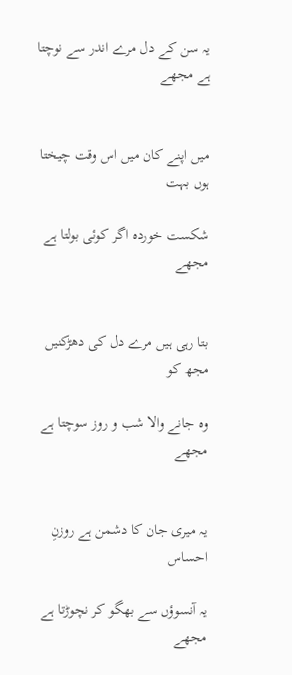یہ سن کے دل مرے اندر سے نوچتا ہے مجھے


میں اپنے کان میں اس وقت چیختا ہوں بہت

شکست خوردہ اگر کوئی بولتا ہے مجھے


بتا رہی ہیں مرے دل کی دھڑکنیں مجھ کو

وہ جانے والا شب و روز سوچتا ہے مجھے


یہ میری جان کا دشمن ہے روزنِ احساس

یہ آنسوؤں سے بھگو کر نچوڑتا ہے مجھے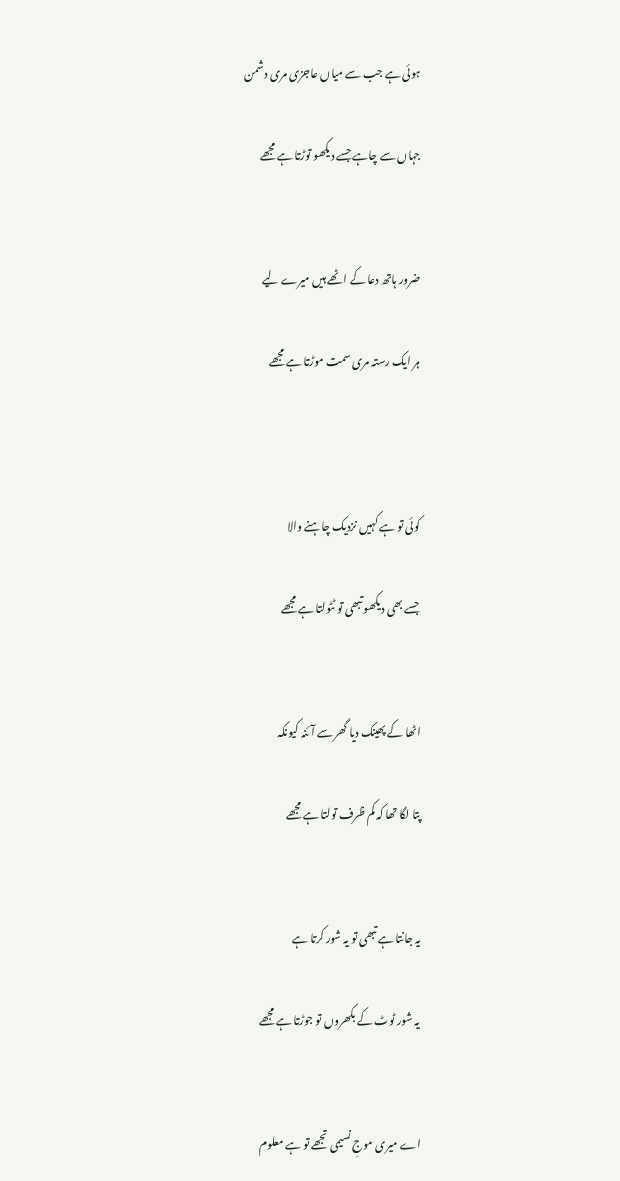ہوئی ہے جب سے میاں عاجزی مری دشمن

جہاں سے چاہے جسے دیکھو توڑتا ہے مجھے


ضرور ہاتھ دعا کے اٹھے ہیں میرے لیے

ہر ایک رستہ مری سمت موڑتا ہے مجھے



کوئی تو ہے کہیں نزدیک چاہنے والا

جسے بھی دیکھو تبھی تو ٹٹولتا ہے مجھے


اٹھا کے پھینک دیا گھر سے آئنہ کیونکہ

پتا لگا تھا کہ کم ظرف تولتا ہے مجھے


یہ جانتا ہے تبھی تو یہ شور کرتا ہے

یہ شور ٹوٹ کے بکھروں تو جوڑتا ہے مجھے


اے میری موجِ نسیمی تجھے تو ہے معلوم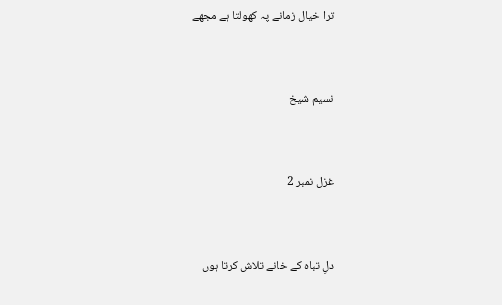ترا خیال زمانے پہ کھولتا ہے مجھے


نسیم شیخ


غزل نمبر 2


دلِ تباہ کے خانے تلاش کرتا ہوں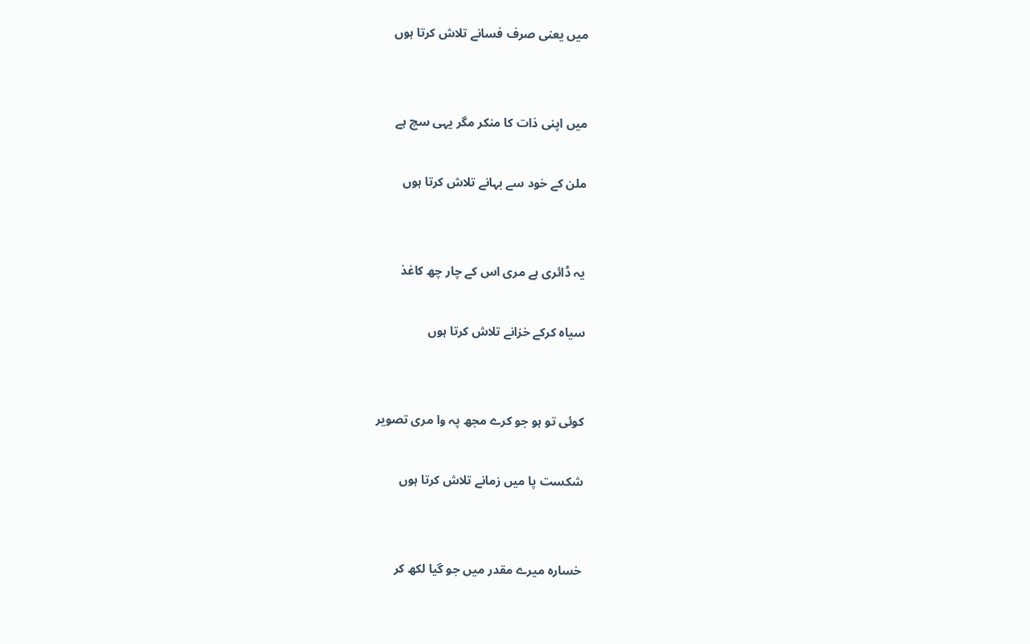میں یعنی صرف فسانے تلاش کرتا ہوں


میں اپنی ذات کا منکر مگر یہی سچ ہے

ملن کے خود سے بہانے تلاش کرتا ہوں


یہ ڈائری ہے مری اس کے چار چھ کاغذ

سیاہ کرکے خزانے تلاش کرتا ہوں


کوئی تو ہو جو کرے مجھ پہ وا مری تصویر

شکست پا میں زمانے تلاش کرتا ہوں


خسارہ میرے مقدر میں جو گیا لکھ کر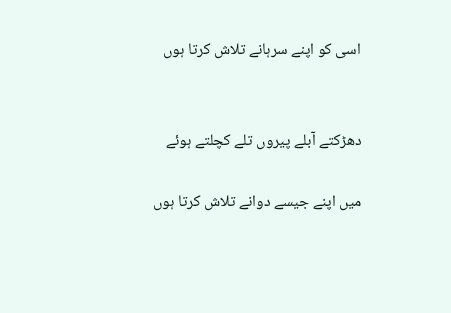اسی کو اپنے سرہانے تلاش کرتا ہوں


دھڑکتے آبلے پیروں تلے کچلتے ہوئے

میں اپنے جیسے دوانے تلاش کرتا ہوں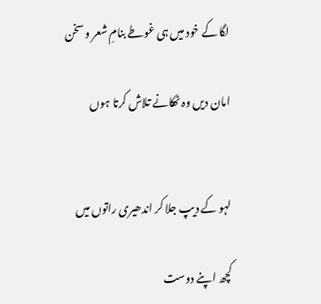لگا کے خود میں ہی غوطے بنامِ شعر و سخن

امان دیں وہ ٹھکانے تلاش کرتا ہوں


لہو کے دیپ جلا کر اندھیری راتوں میں

کچھ اپنے دوست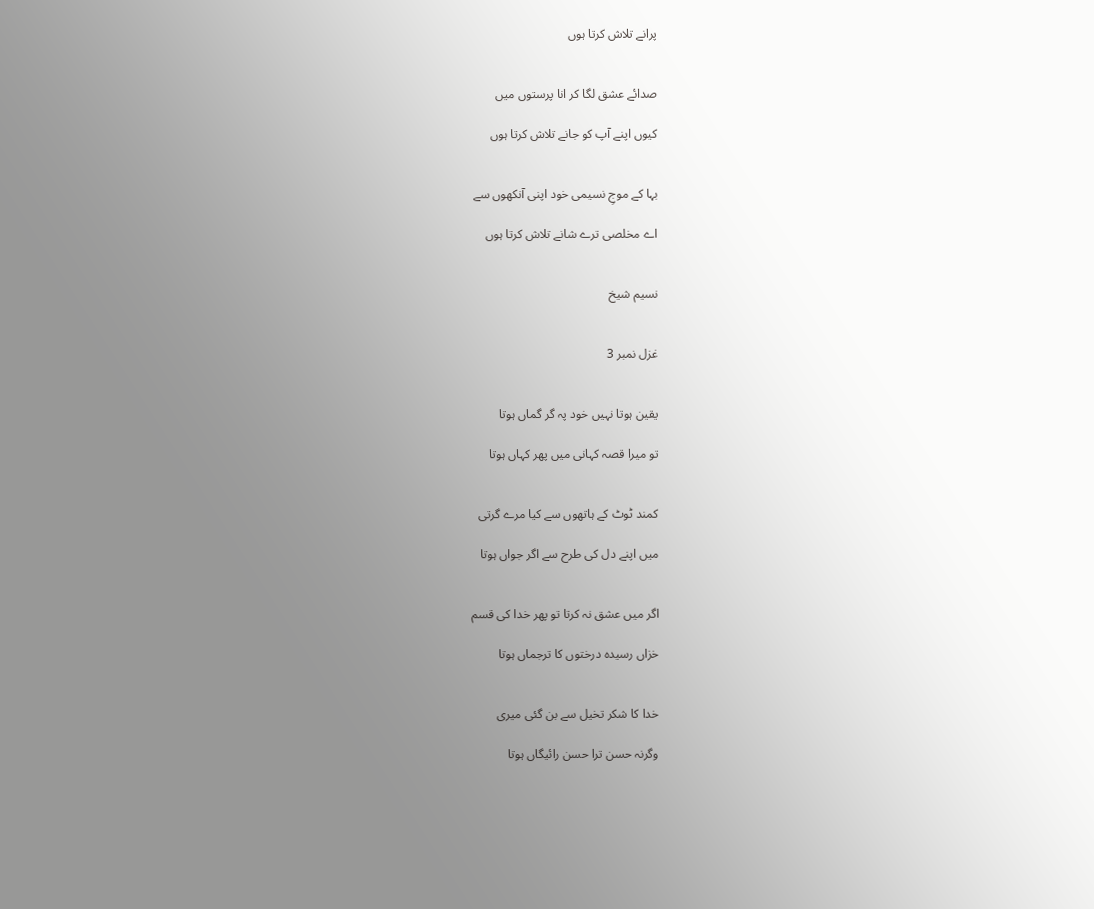پرانے تلاش کرتا ہوں


صدائے عشق لگا کر انا پرستوں میں

کیوں اپنے آپ کو جانے تلاش کرتا ہوں


بہا کے موجِ نسیمی خود اپنی آنکھوں سے

اے مخلصی ترے شانے تلاش کرتا ہوں


نسیم شیخ


غزل نمبر 3


یقین ہوتا نہیں خود پہ گر گماں ہوتا

تو میرا قصہ کہانی میں پھر کہاں ہوتا


کمند ٹوٹ کے ہاتھوں سے کیا مرے گرتی

میں اپنے دل کی طرح سے اگر جواں ہوتا


اگر میں عشق نہ کرتا تو پھر خدا کی قسم

خزاں رسیدہ درختوں کا ترجماں ہوتا


خدا کا شکر تخیل سے بن گئی میری

وگرنہ حسن ترا حسن رائیگاں ہوتا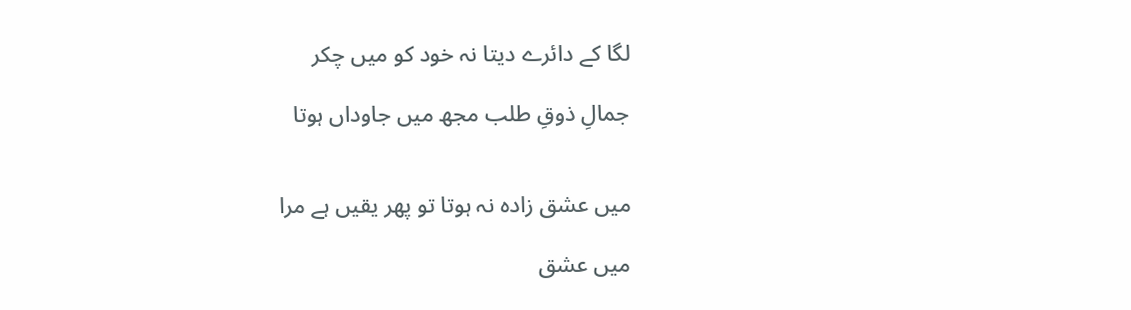لگا کے دائرے دیتا نہ خود کو میں چکر

جمالِ ذوقِ طلب مجھ میں جاوداں ہوتا


میں عشق زادہ نہ ہوتا تو پھر یقیں ہے مرا

میں عشق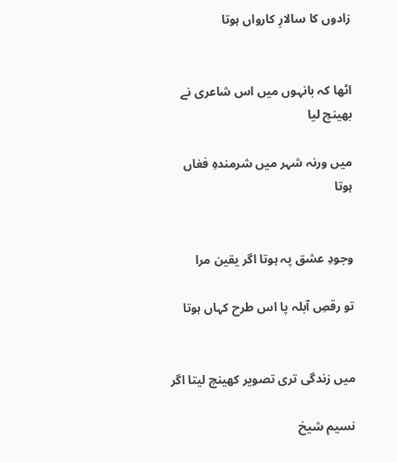زادوں کا سالارِ کارواں ہوتا


اٹھا کہ بانہوں میں اس شاعری نے بھینچ لیا

میں ورنہ شہر میں شرمندہِ فغاں ہوتا


وجودِ عشق پہ ہوتا اگر یقین مرا

تو رقصِ آبلہ پا اس طرح کہاں ہوتا


میں زندگی تری تصویر کھینچ لیتا اگر

نسیم شیخ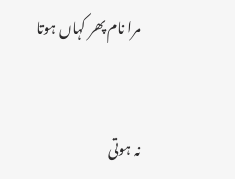مرا نام پھر کہاں ہوتا


نہ ہوتی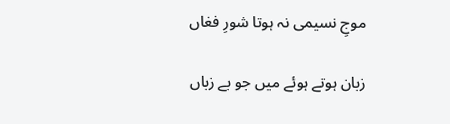موجِ نسیمی نہ ہوتا شورِ فغاں

زبان ہوتے ہوئے میں جو بے زباں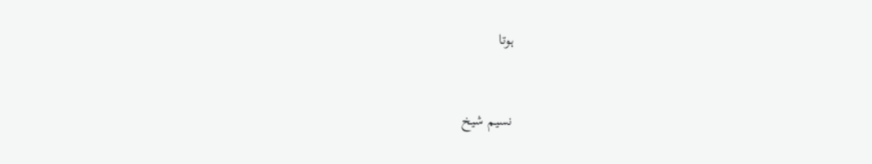ہوتا


نسیم شیخ